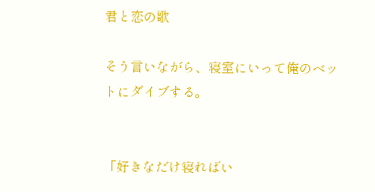君と恋の歌

そう言いながら、寝室にいって俺のベットにダイブする。


「好きなだけ寝ればい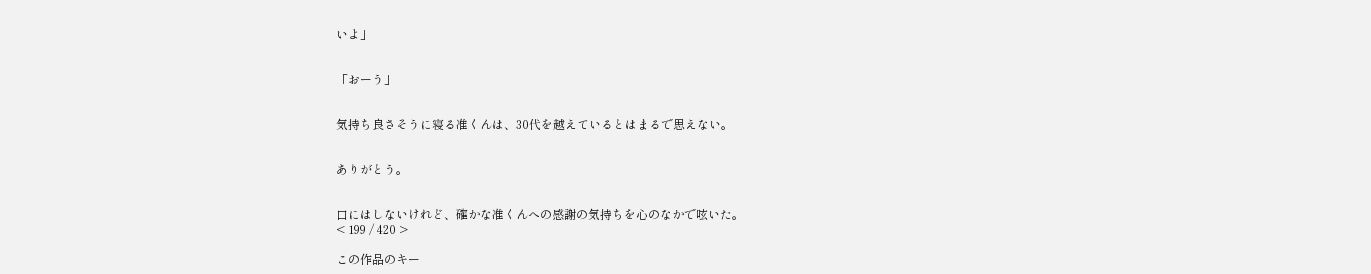いよ」


「おーう」


気持ち良さそうに寝る准くんは、30代を越えているとはまるで思えない。


ありがとう。


口にはしないけれど、確かな准くんへの感謝の気持ちを心のなかで呟いた。
< 199 / 420 >

この作品のキー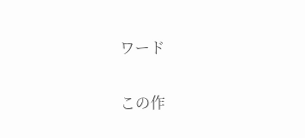ワード

この作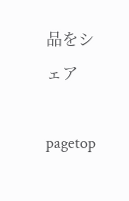品をシェア

pagetop